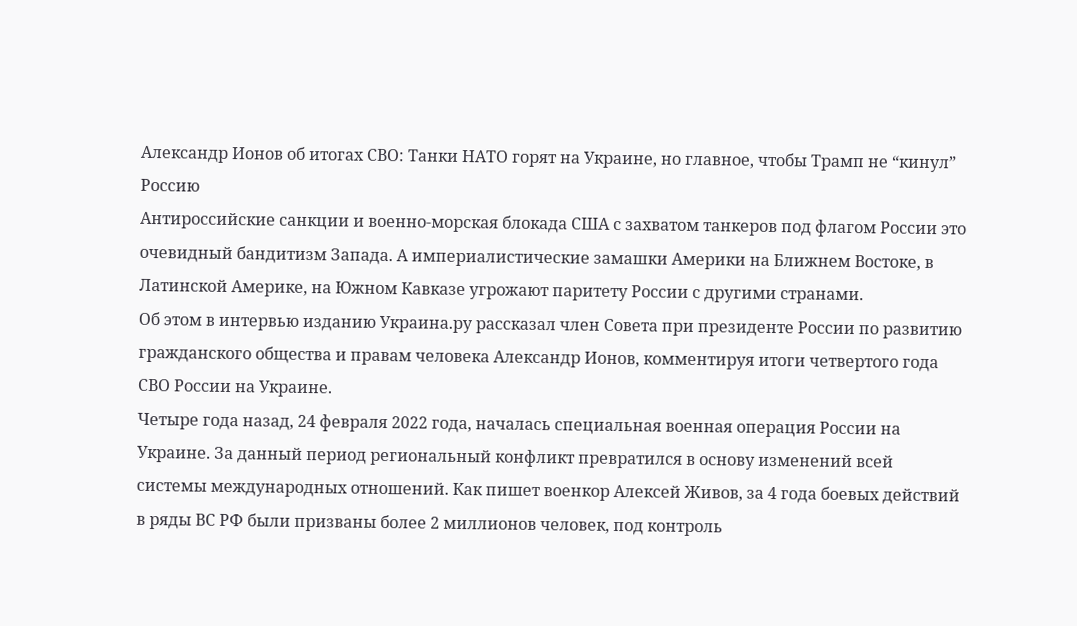Александр Ионов об итогах СВО: Танки НАТО горят на Украине, но главное, чтобы Трамп не “кинул” Россию
Антироссийские санкции и военно-морская блокада США с захватом танкеров под флагом России это очевидный бандитизм Запада. А империалистические замашки Америки на Ближнем Востоке, в Латинской Америке, на Южном Кавказе угрожают паритету России с другими странами.
Об этом в интервью изданию Украина.ру рассказал член Совета при президенте России по развитию гражданского общества и правам человека Александр Ионов, комментируя итоги четвертого года СВО России на Украине.
Четыре года назад, 24 февраля 2022 года, началась специальная военная операция России на Украине. За данный период региональный конфликт превратился в основу изменений всей системы международных отношений. Как пишет военкор Алексей Живов, за 4 года боевых действий в ряды ВС РФ были призваны более 2 миллионов человек, под контроль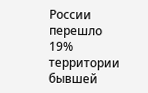России перешло 19% территории бывшей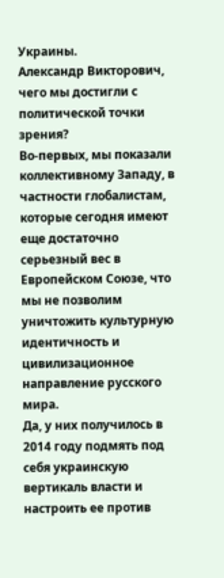Украины.
Александр Викторович, чего мы достигли с политической точки зрения?
Во-первых, мы показали коллективному Западу, в частности глобалистам, которые сегодня имеют еще достаточно серьезный вес в Европейском Союзе, что мы не позволим уничтожить культурную идентичность и цивилизационное направление русского мира.
Да, у них получилось в 2014 году подмять под себя украинскую вертикаль власти и настроить ее против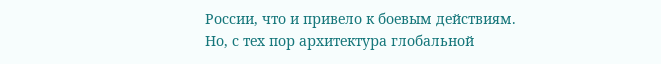России, что и привело к боевым действиям. Но, с тех пор архитектура глобальной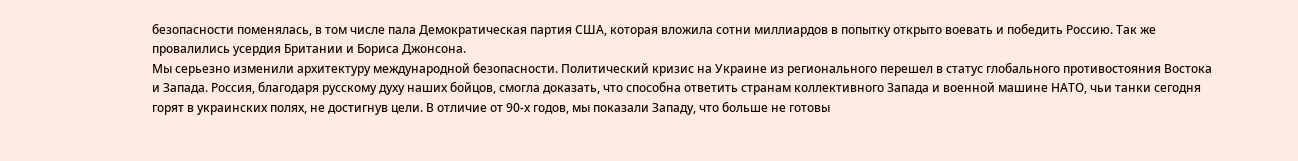безопасности поменялась, в том числе пала Демократическая партия США, которая вложила сотни миллиардов в попытку открыто воевать и победить Россию. Так же провалились усердия Британии и Бориса Джонсона.
Мы серьезно изменили архитектуру международной безопасности. Политический кризис на Украине из регионального перешел в статус глобального противостояния Востока и Запада. Россия, благодаря русскому духу наших бойцов, смогла доказать, что способна ответить странам коллективного Запада и военной машине НАТО, чьи танки сегодня горят в украинских полях, не достигнув цели. В отличие от 90-х годов, мы показали Западу, что больше не готовы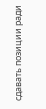сдавать позиции ради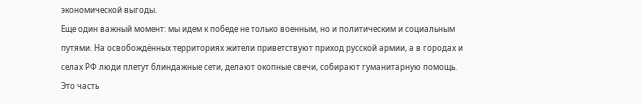экономической выгоды.
Еще один важный момент: мы идем к победе не только военным, но и политическим и социальным путями. На освобождённых территориях жители приветствуют приход русской армии, а в городах и селах РФ люди плетут блиндажные сети, делают окопные свечи, собирают гуманитарную помощь. Это часть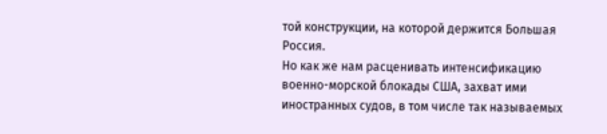той конструкции, на которой держится Большая Россия.
Но как же нам расценивать интенсификацию военно-морской блокады США, захват ими иностранных судов, в том числе так называемых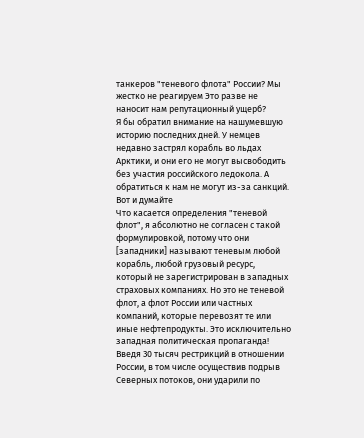танкеров "теневого флота" России? Мы жестко не реагируем Это разве не наносит нам репутационный ущерб?
Я бы обратил внимание на нашумевшую историю последних дней. У немцев недавно застрял корабль во льдах Арктики, и они его не могут высвободить без участия российского ледокола. А обратиться к нам не могут из-за санкций. Вот и думайте
Что касается определения "теневой флот", я абсолютно не согласен с такой формулировкой, потому что они [западники] называют теневым любой корабль, любой грузовый ресурс, который не зарегистрирован в западных страховых компаниях. Но это не теневой флот, а флот России или частных компаний, которые перевозят те или иные нефтепродукты. Это исключительно западная политическая пропаганда!
Введя 30 тысяч рестрикций в отношении России, в том числе осуществив подрыв Северных потоков, они ударили по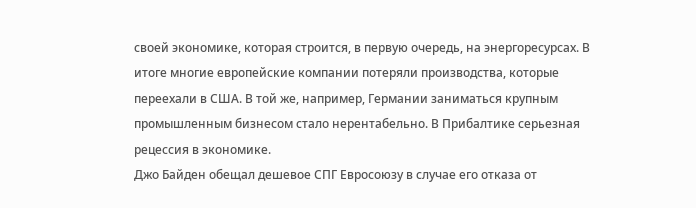своей экономике, которая строится, в первую очередь, на энергоресурсах. В итоге многие европейские компании потеряли производства, которые переехали в США. В той же, например, Германии заниматься крупным промышленным бизнесом стало нерентабельно. В Прибалтике серьезная рецессия в экономике.
Джо Байден обещал дешевое СПГ Евросоюзу в случае его отказа от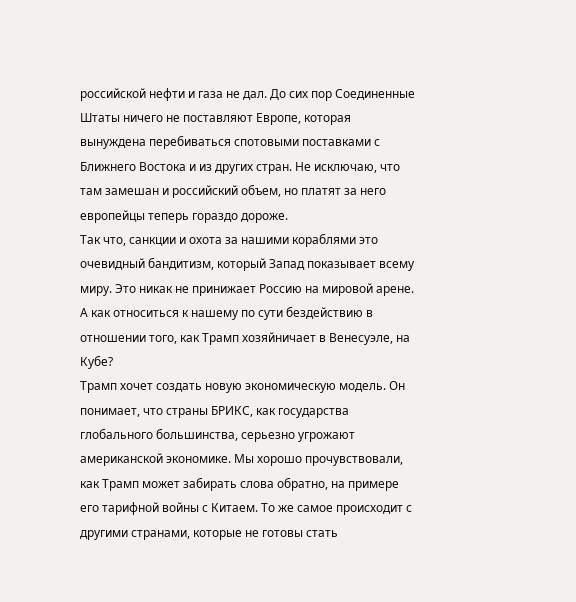российской нефти и газа не дал. До сих пор Соединенные Штаты ничего не поставляют Европе, которая вынуждена перебиваться спотовыми поставками с Ближнего Востока и из других стран. Не исключаю, что там замешан и российский объем, но платят за него европейцы теперь гораздо дороже.
Так что, санкции и охота за нашими кораблями это очевидный бандитизм, который Запад показывает всему миру. Это никак не принижает Россию на мировой арене.
А как относиться к нашему по сути бездействию в отношении того, как Трамп хозяйничает в Венесуэле, на Кубе?
Трамп хочет создать новую экономическую модель. Он понимает, что страны БРИКС, как государства глобального большинства, серьезно угрожают американской экономике. Мы хорошо прочувствовали, как Трамп может забирать слова обратно, на примере его тарифной войны с Китаем. То же самое происходит с другими странами, которые не готовы стать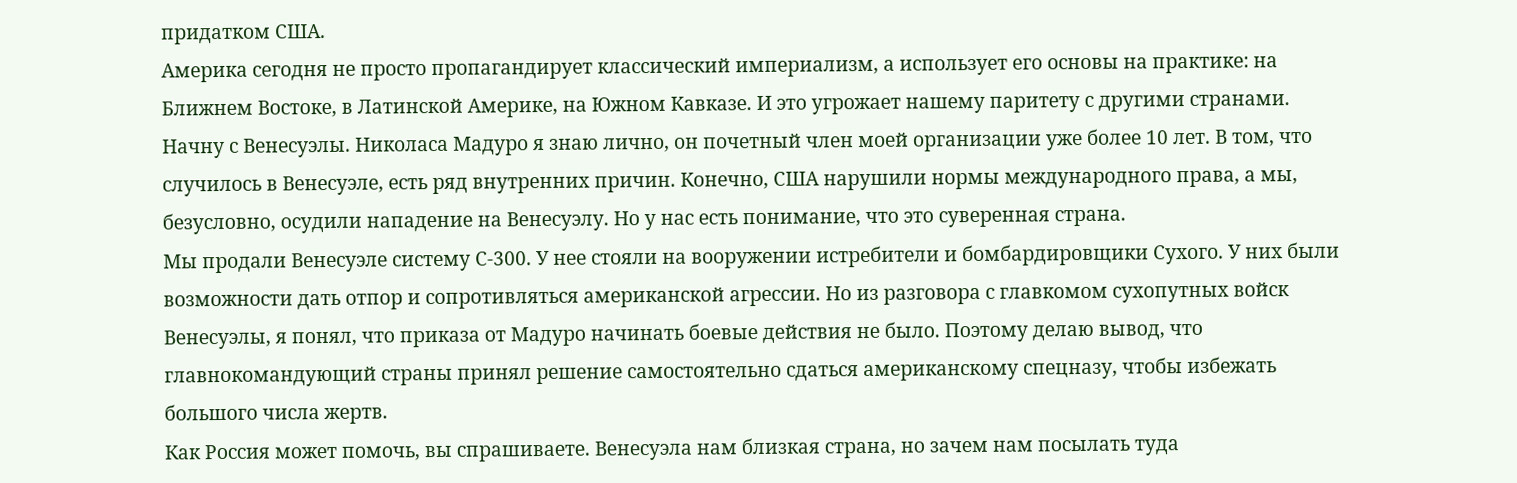придатком США.
Америка сегодня не просто пропагандирует классический империализм, а использует его основы на практике: на Ближнем Востоке, в Латинской Америке, на Южном Кавказе. И это угрожает нашему паритету с другими странами.
Начну с Венесуэлы. Николаса Мадуро я знаю лично, он почетный член моей организации уже более 10 лет. В том, что случилось в Венесуэле, есть ряд внутренних причин. Конечно, США нарушили нормы международного права, а мы, безусловно, осудили нападение на Венесуэлу. Но у нас есть понимание, что это суверенная страна.
Мы продали Венесуэле систему С-300. У нее стояли на вооружении истребители и бомбардировщики Сухого. У них были возможности дать отпор и сопротивляться американской агрессии. Но из разговора с главкомом сухопутных войск Венесуэлы, я понял, что приказа от Мадуро начинать боевые действия не было. Поэтому делаю вывод, что главнокомандующий страны принял решение самостоятельно сдаться американскому спецназу, чтобы избежать большого числа жертв.
Как Россия может помочь, вы спрашиваете. Венесуэла нам близкая страна, но зачем нам посылать туда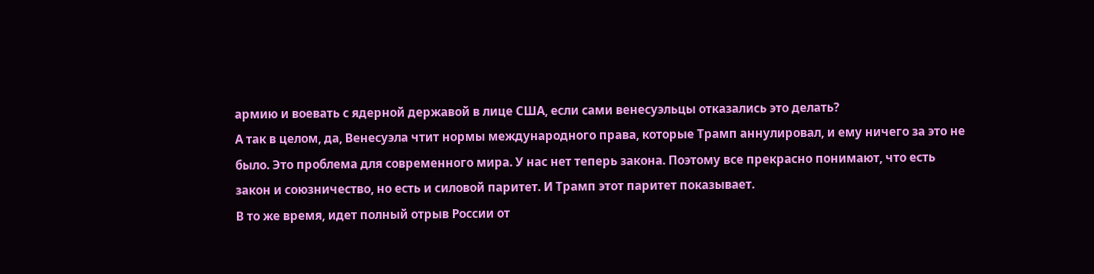армию и воевать с ядерной державой в лице США, если сами венесуэльцы отказались это делать?
А так в целом, да, Венесуэла чтит нормы международного права, которые Трамп аннулировал, и ему ничего за это не было. Это проблема для современного мира. У нас нет теперь закона. Поэтому все прекрасно понимают, что есть закон и союзничество, но есть и силовой паритет. И Трамп этот паритет показывает.
В то же время, идет полный отрыв России от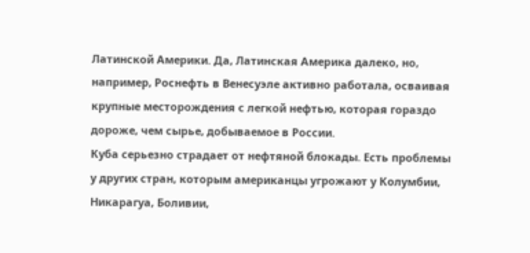Латинской Америки. Да, Латинская Америка далеко, но, например, Роснефть в Венесуэле активно работала, осваивая крупные месторождения с легкой нефтью, которая гораздо дороже, чем сырье, добываемое в России.
Куба серьезно страдает от нефтяной блокады. Есть проблемы у других стран, которым американцы угрожают у Колумбии, Никарагуа, Боливии,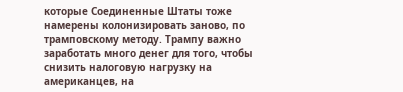которые Соединенные Штаты тоже намерены колонизировать заново, по трамповскому методу. Трампу важно заработать много денег для того, чтобы снизить налоговую нагрузку на американцев, на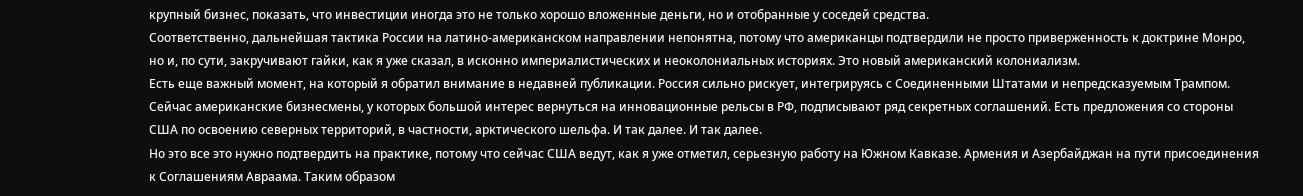крупный бизнес, показать, что инвестиции иногда это не только хорошо вложенные деньги, но и отобранные у соседей средства.
Соответственно, дальнейшая тактика России на латино-американском направлении непонятна, потому что американцы подтвердили не просто приверженность к доктрине Монро, но и, по сути, закручивают гайки, как я уже сказал, в исконно империалистических и неоколониальных историях. Это новый американский колониализм.
Есть еще важный момент, на который я обратил внимание в недавней публикации. Россия сильно рискует, интегрируясь с Соединенными Штатами и непредсказуемым Трампом. Сейчас американские бизнесмены, у которых большой интерес вернуться на инновационные рельсы в РФ, подписывают ряд секретных соглашений. Есть предложения со стороны США по освоению северных территорий, в частности, арктического шельфа. И так далее. И так далее.
Но это все это нужно подтвердить на практике, потому что сейчас США ведут, как я уже отметил, серьезную работу на Южном Кавказе. Армения и Азербайджан на пути присоединения к Соглашениям Авраама. Таким образом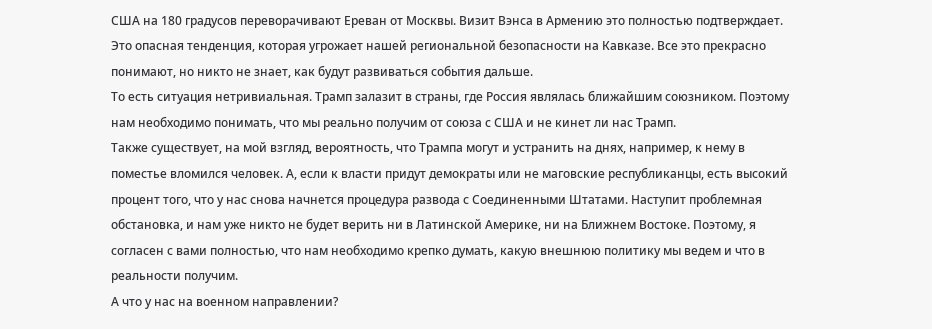США на 180 градусов переворачивают Ереван от Москвы. Визит Вэнса в Армению это полностью подтверждает.
Это опасная тенденция, которая угрожает нашей региональной безопасности на Кавказе. Все это прекрасно понимают, но никто не знает, как будут развиваться события дальше.
То есть ситуация нетривиальная. Трамп залазит в страны, где Россия являлась ближайшим союзником. Поэтому нам необходимо понимать, что мы реально получим от союза с США и не кинет ли нас Трамп.
Также существует, на мой взгляд, вероятность, что Трампа могут и устранить на днях, например, к нему в поместье вломился человек. А, если к власти придут демократы или не маговские республиканцы, есть высокий процент того, что у нас снова начнется процедура развода с Соединенными Штатами. Наступит проблемная обстановка, и нам уже никто не будет верить ни в Латинской Америке, ни на Ближнем Востоке. Поэтому, я согласен с вами полностью, что нам необходимо крепко думать, какую внешнюю политику мы ведем и что в реальности получим.
А что у нас на военном направлении?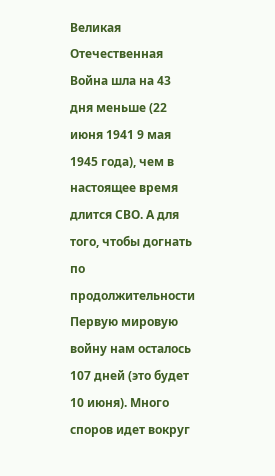Великая Отечественная Война шла на 43 дня меньше (22 июня 1941 9 мая 1945 года), чем в настоящее время длится СВО. А для того, чтобы догнать по продолжительности Первую мировую войну нам осталось 107 дней (это будет 10 июня). Много споров идет вокруг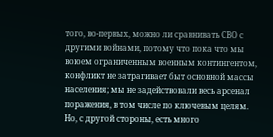того, во-первых, можно ли сравнивать СВО с другими войнами, потому что пока что мы воюем ограниченным военным контингентом, конфликт не затрагивает быт основной массы населения; мы не задействовали весь арсенал поражения, в том числе по ключевым целям. Но, с другой стороны, есть много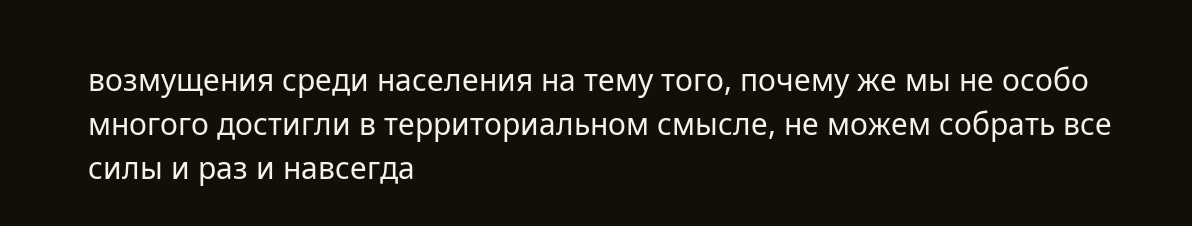возмущения среди населения на тему того, почему же мы не особо многого достигли в территориальном смысле, не можем собрать все силы и раз и навсегда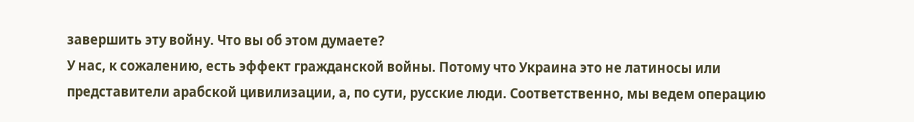завершить эту войну. Что вы об этом думаете?
У нас, к сожалению, есть эффект гражданской войны. Потому что Украина это не латиносы или представители арабской цивилизации, а, по сути, русские люди. Соответственно, мы ведем операцию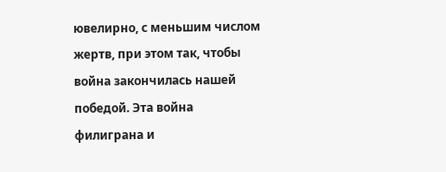ювелирно, с меньшим числом жертв, при этом так, чтобы война закончилась нашей победой. Эта война филиграна и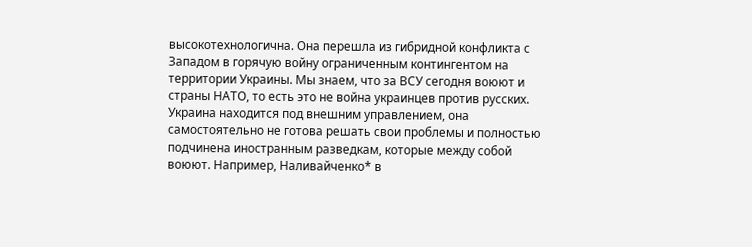высокотехнологична. Она перешла из гибридной конфликта с Западом в горячую войну ограниченным контингентом на территории Украины. Мы знаем, что за ВСУ сегодня воюют и страны НАТО, то есть это не война украинцев против русских.
Украина находится под внешним управлением, она самостоятельно не готова решать свои проблемы и полностью подчинена иностранным разведкам, которые между собой воюют. Например, Наливайченко* в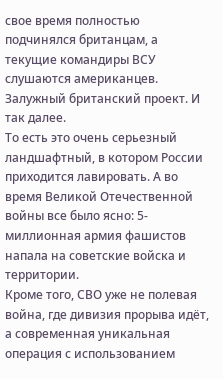свое время полностью подчинялся британцам, а текущие командиры ВСУ слушаются американцев. Залужный британский проект. И так далее.
То есть это очень серьезный ландшафтный, в котором России приходится лавировать. А во время Великой Отечественной войны все было ясно: 5-миллионная армия фашистов напала на советские войска и территории.
Кроме того, СВО уже не полевая война, где дивизия прорыва идёт, а современная уникальная операция с использованием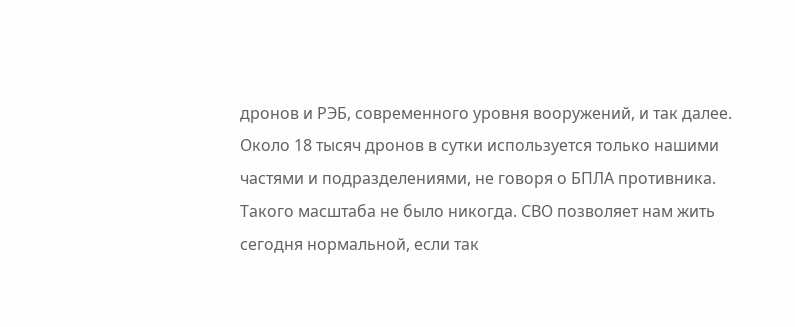дронов и РЭБ, современного уровня вооружений, и так далее. Около 18 тысяч дронов в сутки используется только нашими частями и подразделениями, не говоря о БПЛА противника. Такого масштаба не было никогда. СВО позволяет нам жить сегодня нормальной, если так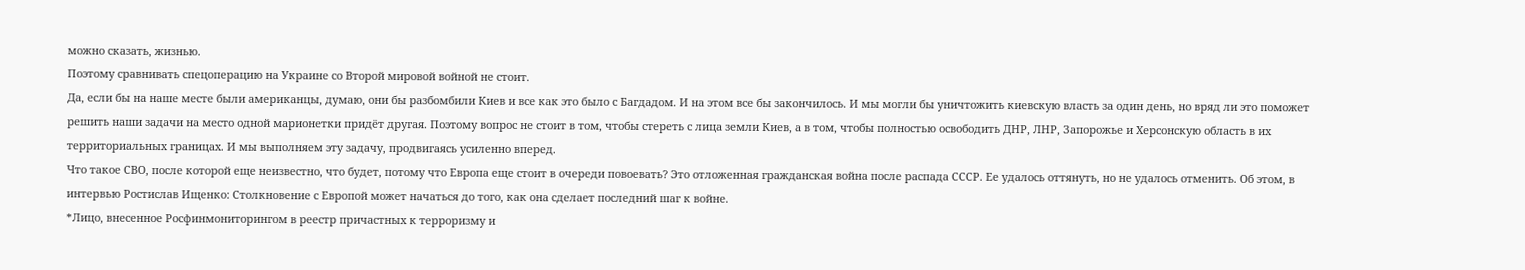можно сказать, жизнью.
Поэтому сравнивать спецоперацию на Украине со Второй мировой войной не стоит.
Да, если бы на наше месте были американцы, думаю, они бы разбомбили Киев и все как это было с Багдадом. И на этом все бы закончилось. И мы могли бы уничтожить киевскую власть за один день, но вряд ли это поможет решить наши задачи на место одной марионетки придёт другая. Поэтому вопрос не стоит в том, чтобы стереть с лица земли Киев, а в том, чтобы полностью освободить ДНР, ЛНР, Запорожье и Херсонскую область в их территориальных границах. И мы выполняем эту задачу, продвигаясь усиленно вперед.
Что такое СВО, после которой еще неизвестно, что будет, потому что Европа еще стоит в очереди повоевать? Это отложенная гражданская война после распада СССР. Ее удалось оттянуть, но не удалось отменить. Об этом, в интервью Ростислав Ищенко: Столкновение с Европой может начаться до того, как она сделает последний шаг к войне.
*Лицо, внесенное Росфинмониторингом в реестр причастных к терроризму и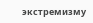экстремизму